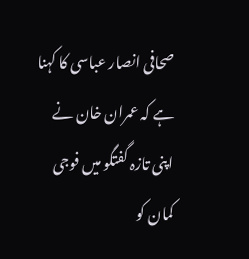صحافی انصار عباسی کا کہنا ہے کہ عمران خان نے اپنی تازہ گفتگو میں فوجی کمان کو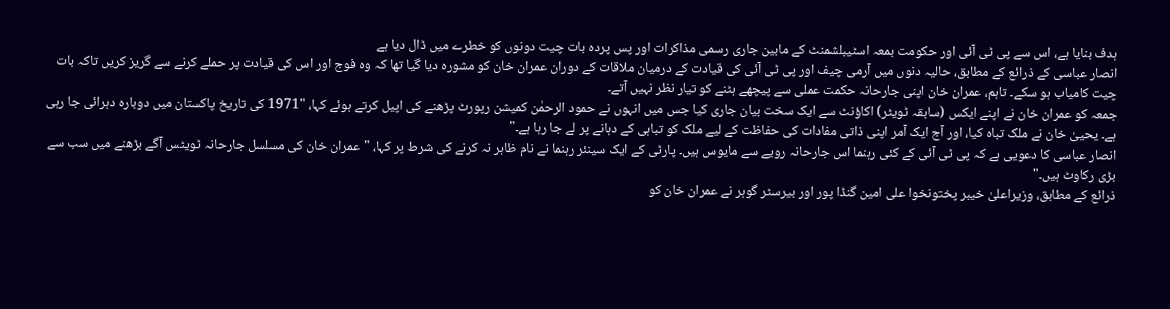ہدف بنایا ہے، اس سے پی ٹی آئی اور حکومت بمعہ اسٹیبلشمنٹ کے مابین جاری رسمی مذاکرات اور پس پردہ بات چیت دونوں کو خطرے میں ڈال دیا ہے
انصار عباسی کے ذرائع کے مطابق، حالیہ دنوں میں آرمی چیف اور پی ٹی آئی کی قیادت کے درمیان ملاقات کے دوران عمران خان کو مشورہ دیا گیا تھا کہ وہ فوج اور اس کی قیادت پر حملے کرنے سے گریز کریں تاکہ بات چیت کامیاب ہو سکے۔ تاہم، عمران خان اپنی جارحانہ حکمت عملی سے پیچھے ہٹنے کو تیار نظر نہیں آتے۔
جمعہ کو عمران خان نے اپنے ایکس (سابقہ ٹویٹر) اکاؤنٹ سے ایک سخت بیان جاری کیا جس میں انہوں نے حمود الرحمٰن کمیشن رپورٹ پڑھنے کی اپیل کرتے ہوئے کہا، "1971 کی تاریخ پاکستان میں دوبارہ دہرائی جا رہی ہے۔ یحییٰ خان نے ملک تباہ کیا، اور آج ایک آمر اپنی ذاتی مفادات کی حفاظت کے لیے ملک کو تباہی کے دہانے پر لے جا رہا ہے۔"
انصار عباسی کا دعویی ہے کہ پی ٹی آئی کے کئی رہنما اس جارحانہ رویے سے مایوس ہیں۔ پارٹی کے ایک سینئر رہنما نے نام ظاہر نہ کرنے کی شرط پر کہا، "عمران خان کی مسلسل جارحانہ ٹویٹس آگے بڑھنے میں سب سے بڑی رکاوٹ ہیں۔"
ذرائع کے مطابق، وزیراعلیٰ خیبر پختونخوا علی امین گنڈا پور اور بیرسٹر گوہر نے عمران خان کو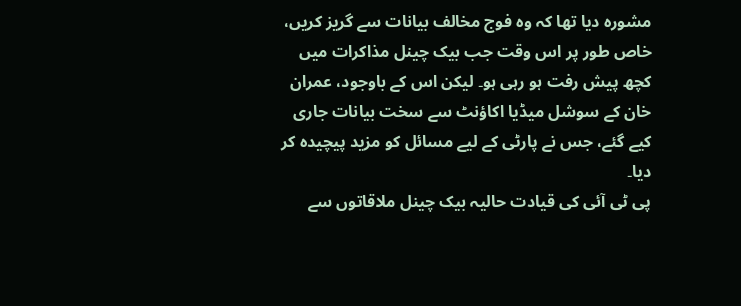مشورہ دیا تھا کہ وہ فوج مخالف بیانات سے گریز کریں، خاص طور پر اس وقت جب بیک چینل مذاکرات میں کچھ پیش رفت ہو رہی ہو۔ لیکن اس کے باوجود، عمران خان کے سوشل میڈیا اکاؤنٹ سے سخت بیانات جاری کیے گئے، جس نے پارٹی کے لیے مسائل کو مزید پیچیدہ کر دیا۔
پی ٹی آئی کی قیادت حالیہ بیک چینل ملاقاتوں سے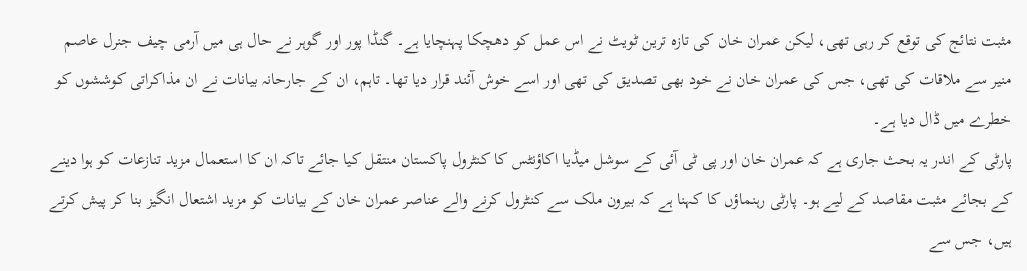مثبت نتائج کی توقع کر رہی تھی، لیکن عمران خان کی تازہ ترین ٹویٹ نے اس عمل کو دھچکا پہنچایا ہے۔ گنڈا پور اور گوہر نے حال ہی میں آرمی چیف جنرل عاصم منیر سے ملاقات کی تھی، جس کی عمران خان نے خود بھی تصدیق کی تھی اور اسے خوش آئند قرار دیا تھا۔ تاہم، ان کے جارحانہ بیانات نے ان مذاکراتی کوششوں کو خطرے میں ڈال دیا ہے۔
پارٹی کے اندر یہ بحث جاری ہے کہ عمران خان اور پی ٹی آئی کے سوشل میڈیا اکاؤنٹس کا کنٹرول پاکستان منتقل کیا جائے تاکہ ان کا استعمال مزید تنازعات کو ہوا دینے کے بجائے مثبت مقاصد کے لیے ہو۔ پارٹی رہنماؤں کا کہنا ہے کہ بیرون ملک سے کنٹرول کرنے والے عناصر عمران خان کے بیانات کو مزید اشتعال انگیز بنا کر پیش کرتے ہیں، جس سے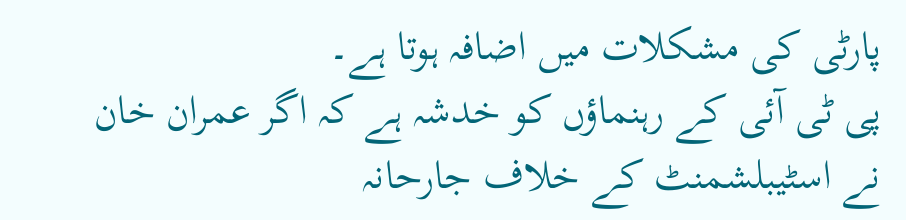پارٹی کی مشکلات میں اضافہ ہوتا ہے۔
پی ٹی آئی کے رہنماؤں کو خدشہ ہے کہ اگر عمران خان نے اسٹیبلشمنٹ کے خلاف جارحانہ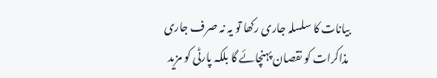بیانات کا سلسلہ جاری رکھا تو یہ نہ صرف جاری مذاکرات کو نقصان پہنچائے گا بلکہ پارٹی کو مزید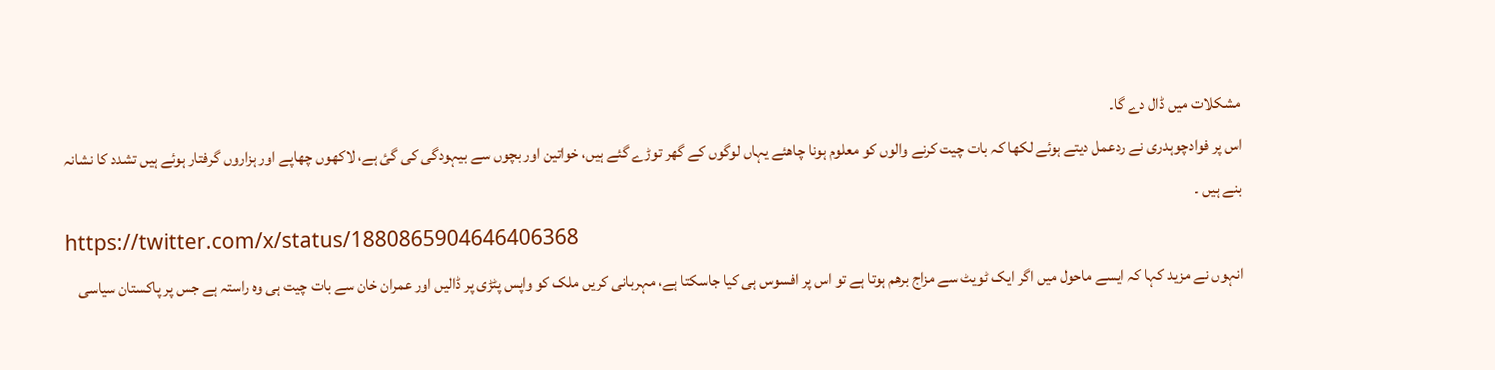مشکلات میں ڈال دے گا۔
اس پر فوادچوہدری نے ردعمل دیتے ہوئے لکھا کہ بات چیت کرنے والوں کو معلوم ہونا چاھئے یہاں لوگوں کے گھر توڑے گئے ہیں، خواتین اور بچوں سے بیہودگی کی گئ ہے، لاکھوں چھاپے اور ہزاروں گرفتار ہوئے ہیں تشدد کا نشانہ بنے ہیں ۔
https://twitter.com/x/status/1880865904646406368
انہوں نے مزید کہا کہ ایسے ماحول میں اگر ایک ٹویٹ سے مزاج برھم ہوتا ہے تو اس پر افسوس ہی کیا جاسکتا ہے، مہربانی کریں ملک کو واپس پٹڑی پر ڈالیں اور عمران خان سے بات چیت ہی وہ راستہ ہے جس پر پاکستان سیاسی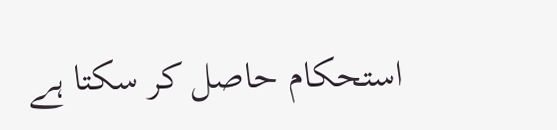استحکام حاصل کر سکتا ہے